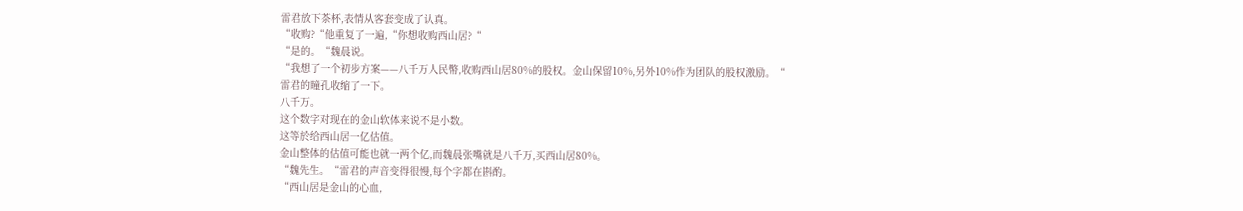雷君放下茶杯,表情从客套变成了认真。
“收购?“他重复了一遍,“你想收购西山居?“
“是的。“魏晨说。
“我想了一个初步方案——八千万人民幣,收购西山居80%的股权。金山保留10%,另外10%作为团队的股权激励。“
雷君的瞳孔收缩了一下。
八千万。
这个数字对现在的金山软体来说不是小数。
这等於给西山居一亿估值。
金山整体的估值可能也就一两个亿,而魏晨张嘴就是八千万,买西山居80%。
“魏先生。“雷君的声音变得很慢,每个字都在斟酌。
“西山居是金山的心血,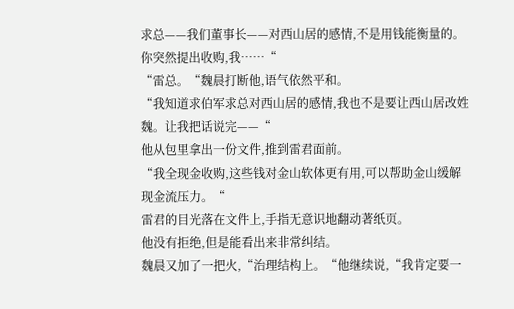求总——我们董事长——对西山居的感情,不是用钱能衡量的。
你突然提出收购,我……“
“雷总。“魏晨打断他,语气依然平和。
“我知道求伯军求总对西山居的感情,我也不是要让西山居改姓魏。让我把话说完——“
他从包里拿出一份文件,推到雷君面前。
“我全现金收购,这些钱对金山软体更有用,可以帮助金山缓解现金流压力。“
雷君的目光落在文件上,手指无意识地翻动著纸页。
他没有拒绝,但是能看出来非常纠结。
魏晨又加了一把火,“治理结构上。“他继续说,“我肯定要一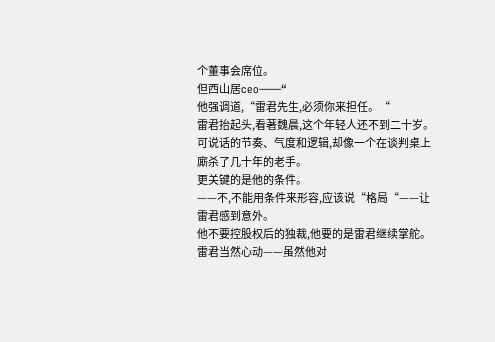个董事会席位。
但西山居ceo——“
他强调道,“雷君先生,必须你来担任。“
雷君抬起头,看著魏晨,这个年轻人还不到二十岁。
可说话的节奏、气度和逻辑,却像一个在谈判桌上廝杀了几十年的老手。
更关键的是他的条件。
——不,不能用条件来形容,应该说“格局“——让雷君感到意外。
他不要控股权后的独裁,他要的是雷君继续掌舵。
雷君当然心动——虽然他对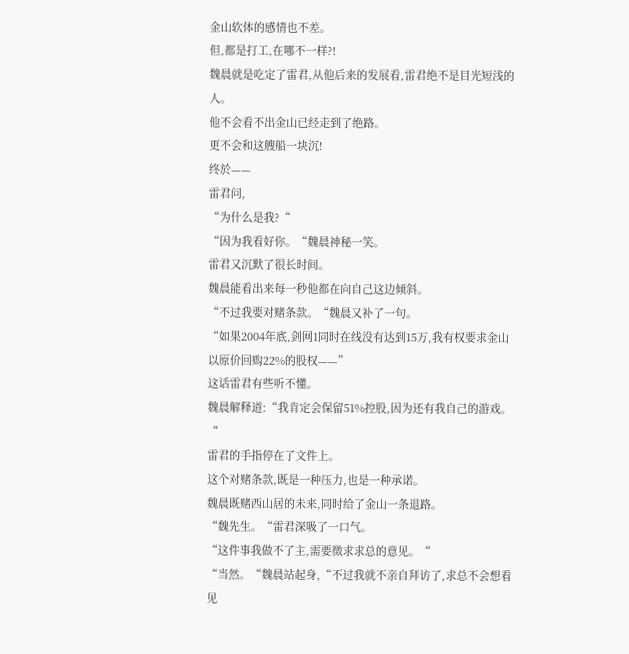金山软体的感情也不差。
但,都是打工,在哪不一样?!
魏晨就是吃定了雷君,从他后来的发展看,雷君绝不是目光短浅的人。
他不会看不出金山已经走到了绝路。
更不会和这艘船一块沉!
终於——
雷君问,
“为什么是我?“
“因为我看好你。“魏晨神秘一笑。
雷君又沉默了很长时间。
魏晨能看出来每一秒他都在向自己这边倾斜。
“不过我要对赌条款。“魏晨又补了一句。
“如果2004年底,剑网1同时在线没有达到15万,我有权要求金山以原价回购22%的股权——”
这话雷君有些听不懂。
魏晨解释道:“我肯定会保留51%控股,因为还有我自己的游戏。“
雷君的手指停在了文件上。
这个对赌条款,既是一种压力,也是一种承诺。
魏晨既赌西山居的未来,同时给了金山一条退路。
“魏先生。“雷君深吸了一口气。
“这件事我做不了主,需要徵求求总的意见。“
“当然。“魏晨站起身,“不过我就不亲自拜访了,求总不会想看见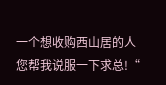一个想收购西山居的人
您帮我说服一下求总!“